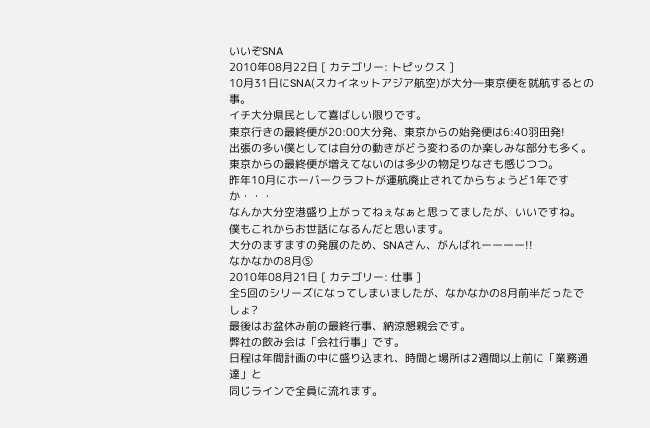いいぞSNA
2010年08月22日 [ カテゴリー: トピックス ]
10月31日にSNA(スカイネットアジア航空)が大分―東京便を就航するとの事。
イチ大分県民として喜ばしい限りです。
東京行きの最終便が20:00大分発、東京からの始発便は6:40羽田発!
出張の多い僕としては自分の動きがどう変わるのか楽しみな部分も多く。
東京からの最終便が増えてないのは多少の物足りなさも感じつつ。
昨年10月にホーバークラフトが運航廃止されてからちょうど1年ですか・・・
なんか大分空港盛り上がってねぇなぁと思ってましたが、いいですね。
僕もこれからお世話になるんだと思います。
大分のますますの発展のため、SNAさん、がんばれーーーー!!
なかなかの8月⑤
2010年08月21日 [ カテゴリー: 仕事 ]
全5回のシリーズになってしまいましたが、なかなかの8月前半だったでしょ?
最後はお盆休み前の最終行事、納涼懇親会です。
弊社の飲み会は「会社行事」です。
日程は年間計画の中に盛り込まれ、時間と場所は2週間以上前に「業務通達」と
同じラインで全員に流れます。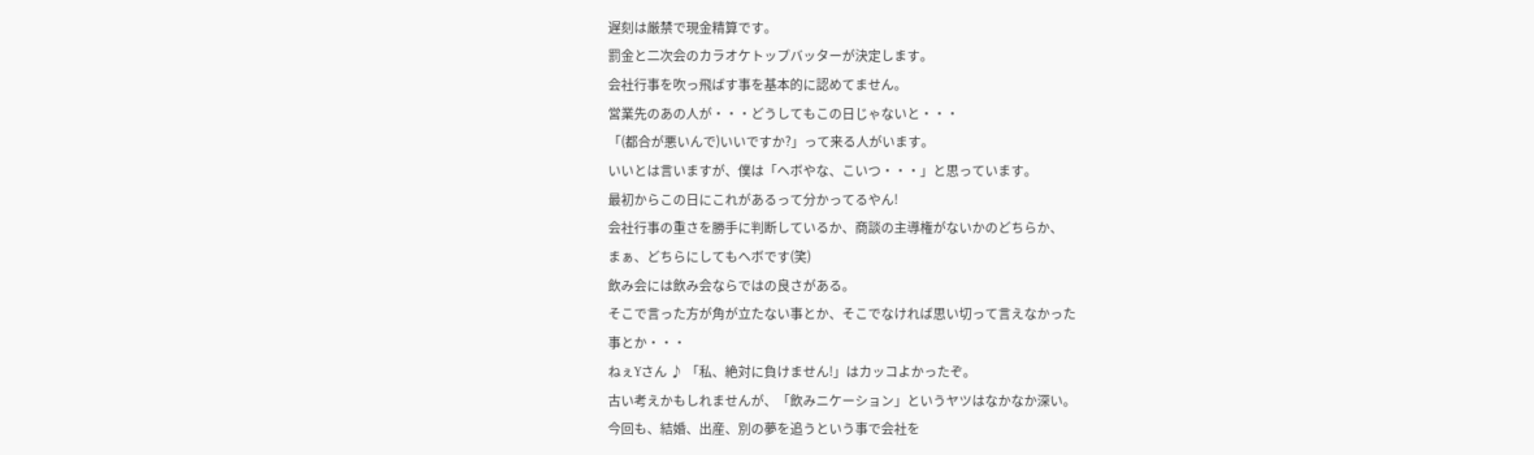遅刻は厳禁で現金精算です。
罰金と二次会のカラオケトップバッターが決定します。
会社行事を吹っ飛ばす事を基本的に認めてません。
営業先のあの人が・・・どうしてもこの日じゃないと・・・
「(都合が悪いんで)いいですか?」って来る人がいます。
いいとは言いますが、僕は「ヘボやな、こいつ・・・」と思っています。
最初からこの日にこれがあるって分かってるやん!
会社行事の重さを勝手に判断しているか、商談の主導権がないかのどちらか、
まぁ、どちらにしてもヘボです(笑)
飲み会には飲み会ならではの良さがある。
そこで言った方が角が立たない事とか、そこでなければ思い切って言えなかった
事とか・・・
ねぇYさん ♪ 「私、絶対に負けません!」はカッコよかったぞ。
古い考えかもしれませんが、「飲みニケーション」というヤツはなかなか深い。
今回も、結婚、出産、別の夢を追うという事で会社を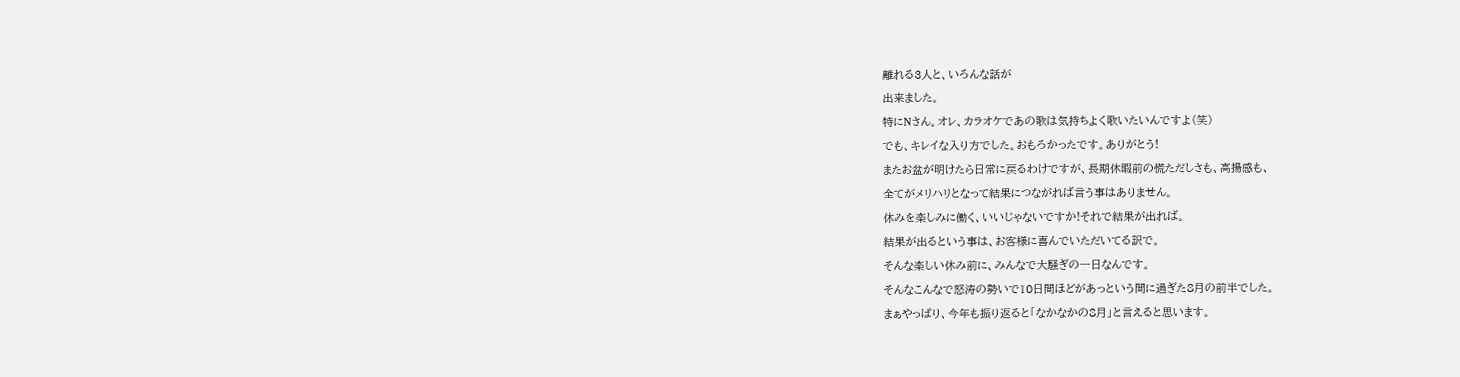離れる3人と、いろんな話が
出来ました。
特にNさん。オレ、カラオケであの歌は気持ちよく歌いたいんですよ(笑)
でも、キレイな入り方でした。おもろかったです。ありがとう!
またお盆が明けたら日常に戻るわけですが、長期休暇前の慌ただしさも、高揚感も、
全てがメリハリとなって結果につながれば言う事はありません。
休みを楽しみに働く、いいじゃないですか!それで結果が出れば。
結果が出るという事は、お客様に喜んでいただいてる訳で。
そんな楽しい休み前に、みんなで大騒ぎの一日なんです。
そんなこんなで怒涛の勢いで10日間ほどがあっという間に過ぎた8月の前半でした。
まぁやっぱり、今年も振り返ると「なかなかの8月」と言えると思います。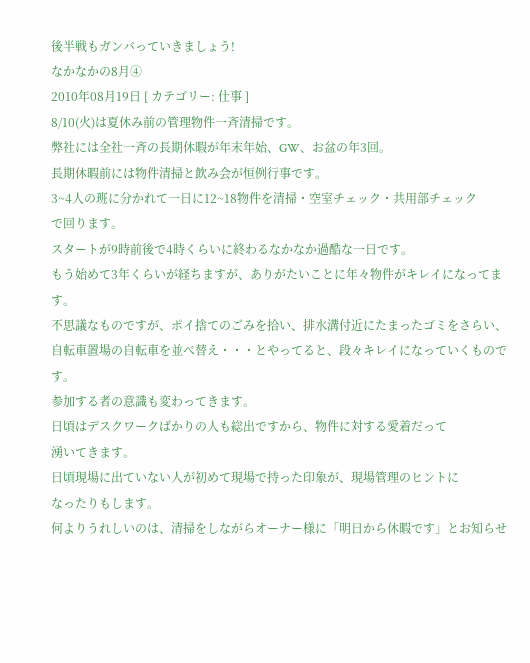後半戦もガンバっていきましょう!
なかなかの8月④
2010年08月19日 [ カテゴリー: 仕事 ]
8/10(火)は夏休み前の管理物件一斉清掃です。
弊社には全社一斉の長期休暇が年末年始、GW、お盆の年3回。
長期休暇前には物件清掃と飲み会が恒例行事です。
3~4人の班に分かれて一日に12~18物件を清掃・空室チェック・共用部チェック
で回ります。
スタートが9時前後で4時くらいに終わるなかなか過酷な一日です。
もう始めて3年くらいが経ちますが、ありがたいことに年々物件がキレイになってます。
不思議なものですが、ポイ捨てのごみを拾い、排水溝付近にたまったゴミをさらい、
自転車置場の自転車を並べ替え・・・とやってると、段々キレイになっていくものです。
参加する者の意識も変わってきます。
日頃はデスクワークばかりの人も総出ですから、物件に対する愛着だって
湧いてきます。
日頃現場に出ていない人が初めて現場で持った印象が、現場管理のヒントに
なったりもします。
何よりうれしいのは、清掃をしながらオーナー様に「明日から休暇です」とお知らせ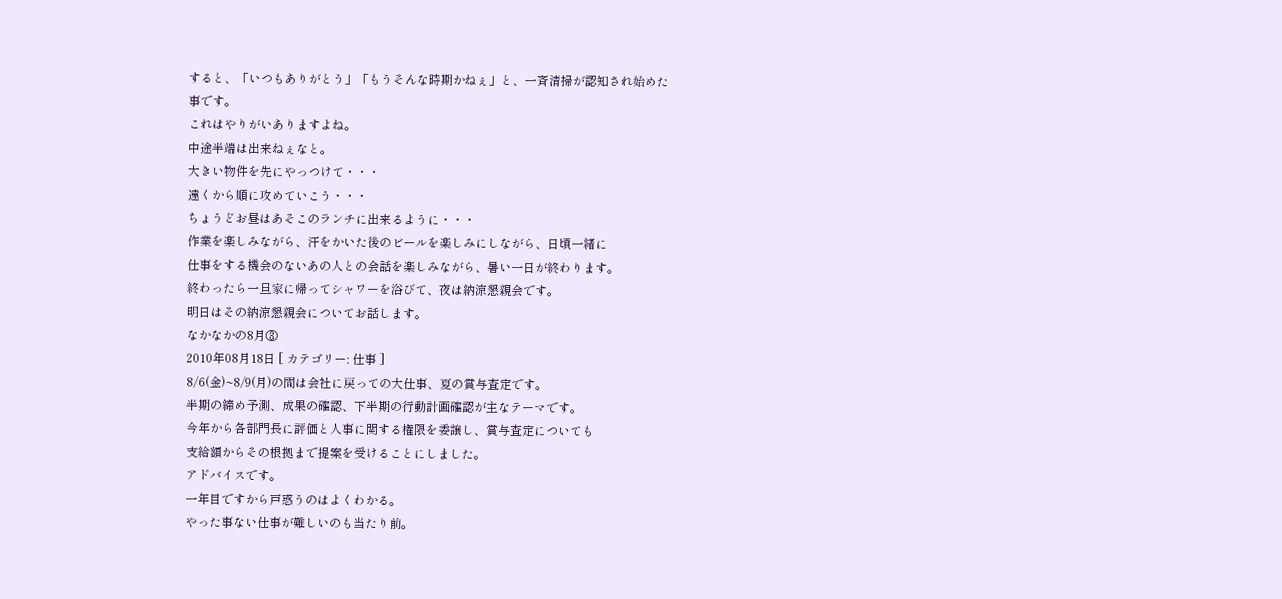すると、「いつもありがとう」「もうそんな時期かねぇ」と、一斉清掃が認知され始めた
事です。
これはやりがいありますよね。
中途半端は出来ねぇなと。
大きい物件を先にやっつけて・・・
遠くから順に攻めていこう・・・
ちょうどお昼はあそこのランチに出来るように・・・
作業を楽しみながら、汗をかいた後のビールを楽しみにしながら、日頃一緒に
仕事をする機会のないあの人との会話を楽しみながら、暑い一日が終わります。
終わったら一旦家に帰ってシャワーを浴びて、夜は納涼懇親会です。
明日はその納涼懇親会についてお話します。
なかなかの8月③
2010年08月18日 [ カテゴリー: 仕事 ]
8/6(金)~8/9(月)の間は会社に戻っての大仕事、夏の賞与査定です。
半期の締め予測、成果の確認、下半期の行動計画確認が主なテーマです。
今年から各部門長に評価と人事に関する権限を委譲し、賞与査定についても
支給額からその根拠まで提案を受けることにしました。
アドバイスです。
一年目ですから戸惑うのはよくわかる。
やった事ない仕事が難しいのも当たり前。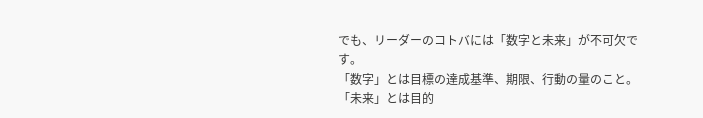でも、リーダーのコトバには「数字と未来」が不可欠です。
「数字」とは目標の達成基準、期限、行動の量のこと。
「未来」とは目的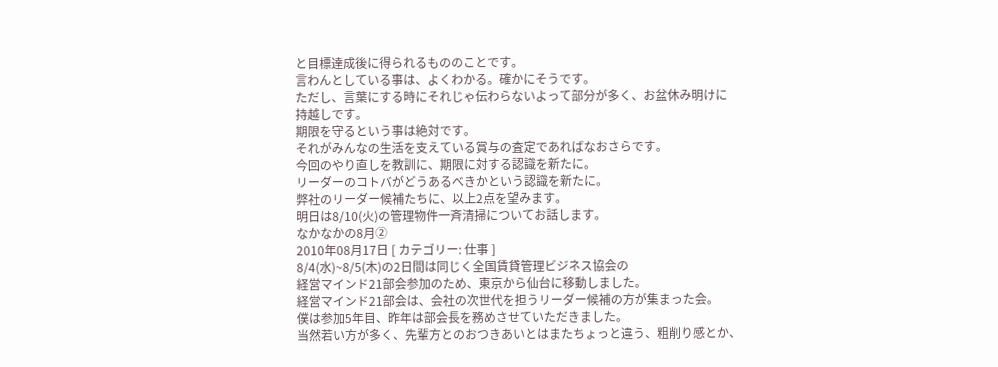と目標達成後に得られるもののことです。
言わんとしている事は、よくわかる。確かにそうです。
ただし、言葉にする時にそれじゃ伝わらないよって部分が多く、お盆休み明けに
持越しです。
期限を守るという事は絶対です。
それがみんなの生活を支えている賞与の査定であればなおさらです。
今回のやり直しを教訓に、期限に対する認識を新たに。
リーダーのコトバがどうあるべきかという認識を新たに。
弊社のリーダー候補たちに、以上2点を望みます。
明日は8/10(火)の管理物件一斉清掃についてお話します。
なかなかの8月②
2010年08月17日 [ カテゴリー: 仕事 ]
8/4(水)~8/5(木)の2日間は同じく全国賃貸管理ビジネス協会の
経営マインド21部会参加のため、東京から仙台に移動しました。
経営マインド21部会は、会社の次世代を担うリーダー候補の方が集まった会。
僕は参加5年目、昨年は部会長を務めさせていただきました。
当然若い方が多く、先輩方とのおつきあいとはまたちょっと違う、粗削り感とか、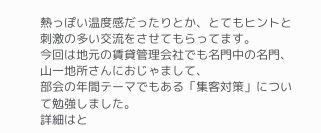熱っぽい温度感だったりとか、とてもヒントと刺激の多い交流をさせてもらってます。
今回は地元の賃貸管理会社でも名門中の名門、山一地所さんにおじゃまして、
部会の年間テーマでもある「集客対策」について勉強しました。
詳細はと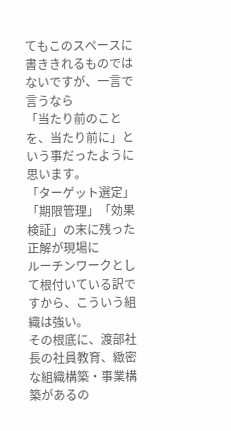てもこのスペースに書ききれるものではないですが、一言で言うなら
「当たり前のことを、当たり前に」という事だったように思います。
「ターゲット選定」「期限管理」「効果検証」の末に残った正解が現場に
ルーチンワークとして根付いている訳ですから、こういう組織は強い。
その根底に、渡部社長の社員教育、緻密な組織構築・事業構築があるの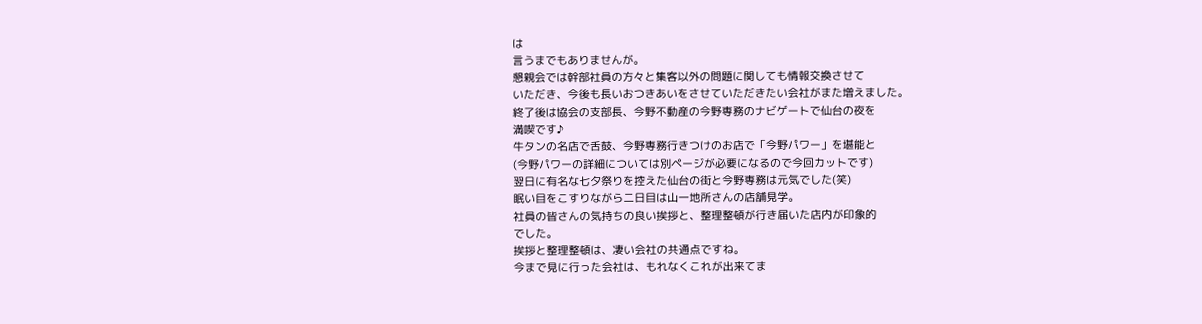は
言うまでもありませんが。
懇親会では幹部社員の方々と集客以外の問題に関しても情報交換させて
いただき、今後も長いおつきあいをさせていただきたい会社がまた増えました。
終了後は協会の支部長、今野不動産の今野専務のナビゲートで仙台の夜を
満喫です♪
牛タンの名店で舌鼓、今野専務行きつけのお店で「今野パワー」を堪能と
(今野パワーの詳細については別ページが必要になるので今回カットです)
翌日に有名な七夕祭りを控えた仙台の街と今野専務は元気でした(笑)
眠い目をこすりながら二日目は山一地所さんの店舗見学。
社員の皆さんの気持ちの良い挨拶と、整理整頓が行き届いた店内が印象的
でした。
挨拶と整理整頓は、凄い会社の共通点ですね。
今まで見に行った会社は、もれなくこれが出来てま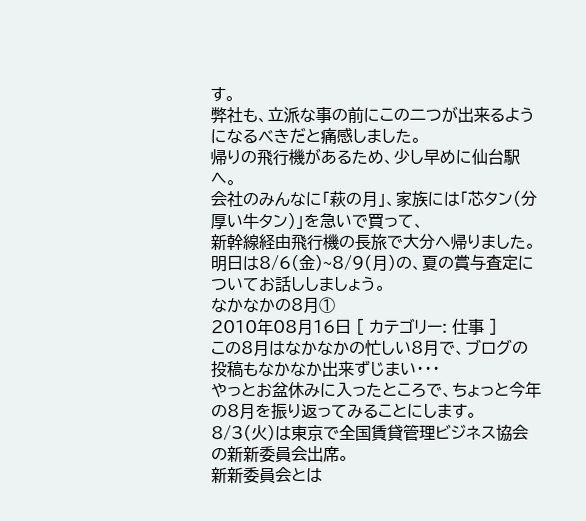す。
弊社も、立派な事の前にこの二つが出来るようになるべきだと痛感しました。
帰りの飛行機があるため、少し早めに仙台駅へ。
会社のみんなに「萩の月」、家族には「芯タン(分厚い牛タン)」を急いで買って、
新幹線経由飛行機の長旅で大分へ帰りました。
明日は8/6(金)~8/9(月)の、夏の賞与査定についてお話ししましょう。
なかなかの8月①
2010年08月16日 [ カテゴリー: 仕事 ]
この8月はなかなかの忙しい8月で、ブログの投稿もなかなか出来ずじまい・・・
やっとお盆休みに入ったところで、ちょっと今年の8月を振り返ってみることにします。
8/3(火)は東京で全国賃貸管理ビジネス協会の新新委員会出席。
新新委員会とは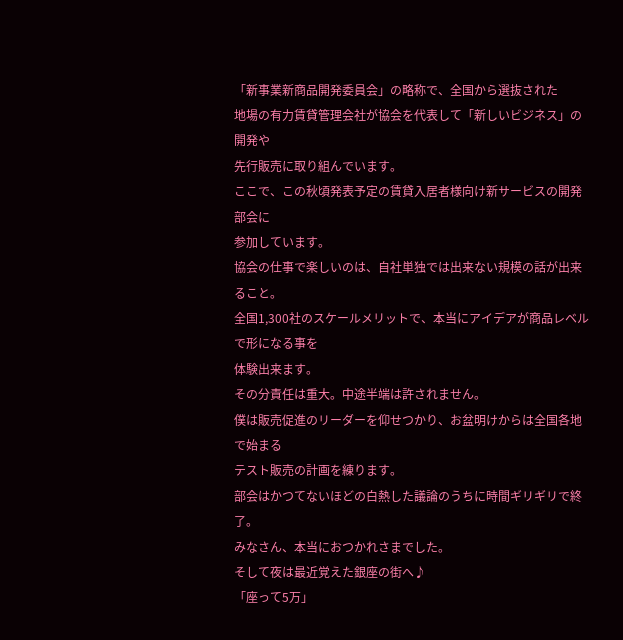「新事業新商品開発委員会」の略称で、全国から選抜された
地場の有力賃貸管理会社が協会を代表して「新しいビジネス」の開発や
先行販売に取り組んでいます。
ここで、この秋頃発表予定の賃貸入居者様向け新サービスの開発部会に
参加しています。
協会の仕事で楽しいのは、自社単独では出来ない規模の話が出来ること。
全国1,300社のスケールメリットで、本当にアイデアが商品レベルで形になる事を
体験出来ます。
その分責任は重大。中途半端は許されません。
僕は販売促進のリーダーを仰せつかり、お盆明けからは全国各地で始まる
テスト販売の計画を練ります。
部会はかつてないほどの白熱した議論のうちに時間ギリギリで終了。
みなさん、本当におつかれさまでした。
そして夜は最近覚えた銀座の街へ♪
「座って5万」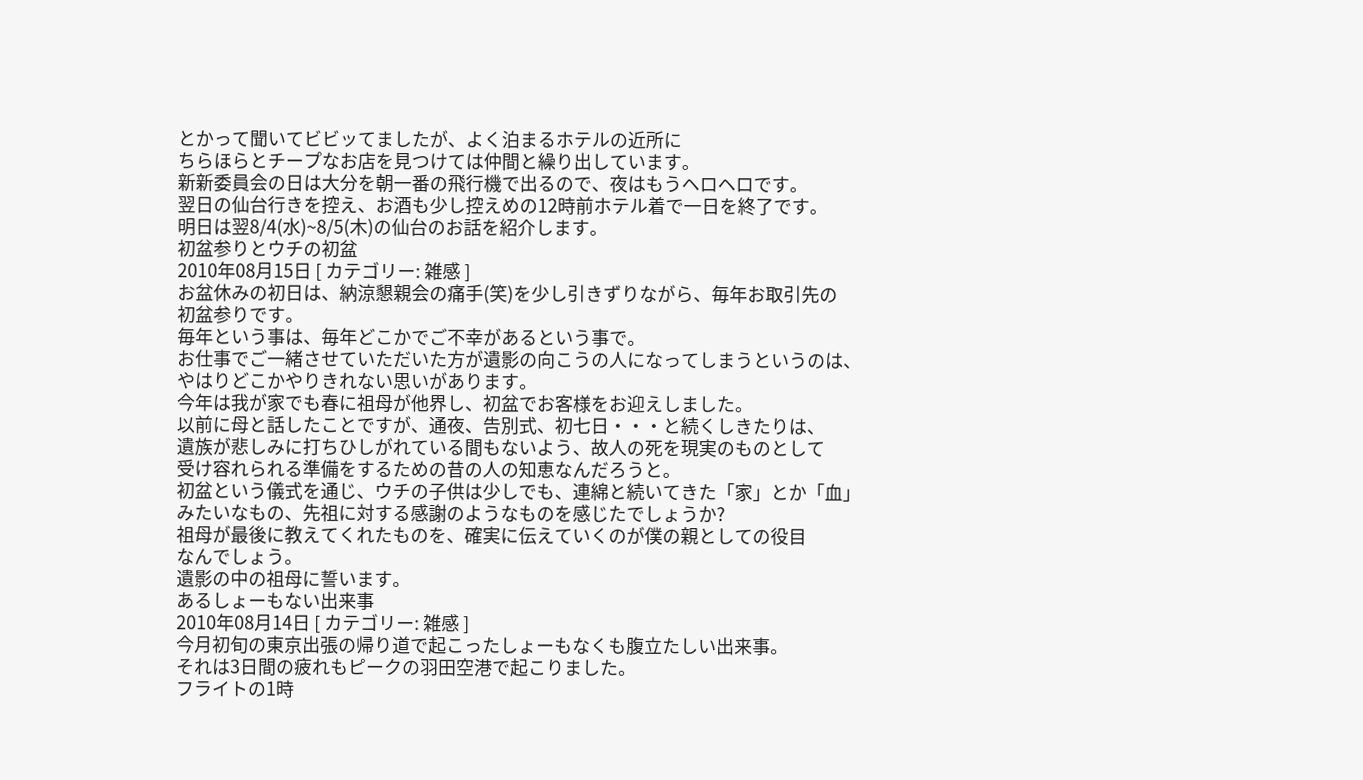とかって聞いてビビッてましたが、よく泊まるホテルの近所に
ちらほらとチープなお店を見つけては仲間と繰り出しています。
新新委員会の日は大分を朝一番の飛行機で出るので、夜はもうヘロヘロです。
翌日の仙台行きを控え、お酒も少し控えめの12時前ホテル着で一日を終了です。
明日は翌8/4(水)~8/5(木)の仙台のお話を紹介します。
初盆参りとウチの初盆
2010年08月15日 [ カテゴリー: 雑感 ]
お盆休みの初日は、納涼懇親会の痛手(笑)を少し引きずりながら、毎年お取引先の
初盆参りです。
毎年という事は、毎年どこかでご不幸があるという事で。
お仕事でご一緒させていただいた方が遺影の向こうの人になってしまうというのは、
やはりどこかやりきれない思いがあります。
今年は我が家でも春に祖母が他界し、初盆でお客様をお迎えしました。
以前に母と話したことですが、通夜、告別式、初七日・・・と続くしきたりは、
遺族が悲しみに打ちひしがれている間もないよう、故人の死を現実のものとして
受け容れられる準備をするための昔の人の知恵なんだろうと。
初盆という儀式を通じ、ウチの子供は少しでも、連綿と続いてきた「家」とか「血」
みたいなもの、先祖に対する感謝のようなものを感じたでしょうか?
祖母が最後に教えてくれたものを、確実に伝えていくのが僕の親としての役目
なんでしょう。
遺影の中の祖母に誓います。
あるしょーもない出来事
2010年08月14日 [ カテゴリー: 雑感 ]
今月初旬の東京出張の帰り道で起こったしょーもなくも腹立たしい出来事。
それは3日間の疲れもピークの羽田空港で起こりました。
フライトの1時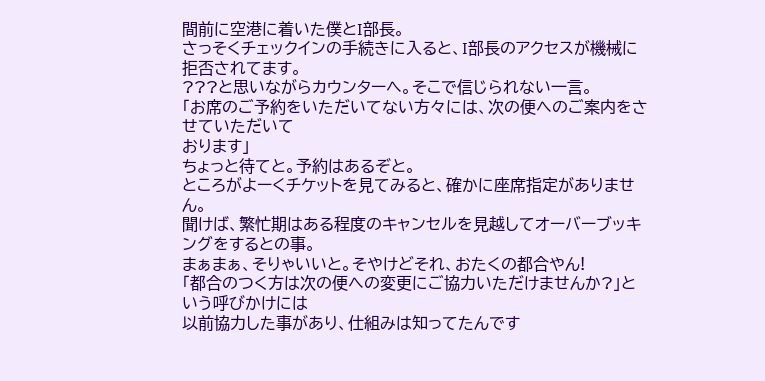間前に空港に着いた僕とI部長。
さっそくチェックインの手続きに入ると、I部長のアクセスが機械に拒否されてます。
???と思いながらカウンターへ。そこで信じられない一言。
「お席のご予約をいただいてない方々には、次の便へのご案内をさせていただいて
おります」
ちょっと待てと。予約はあるぞと。
ところがよーくチケットを見てみると、確かに座席指定がありません。
聞けば、繁忙期はある程度のキャンセルを見越してオーバーブッキングをするとの事。
まぁまぁ、そりゃいいと。そやけどそれ、おたくの都合やん!
「都合のつく方は次の便への変更にご協力いただけませんか?」という呼びかけには
以前協力した事があり、仕組みは知ってたんです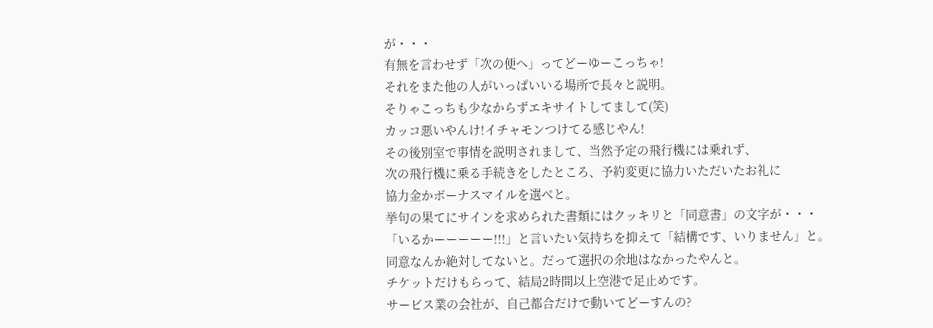が・・・
有無を言わせず「次の便へ」ってどーゆーこっちゃ!
それをまた他の人がいっぱいいる場所で長々と説明。
そりゃこっちも少なからずエキサイトしてまして(笑)
カッコ悪いやんけ!イチャモンつけてる感じやん!
その後別室で事情を説明されまして、当然予定の飛行機には乗れず、
次の飛行機に乗る手続きをしたところ、予約変更に協力いただいたお礼に
協力金かボーナスマイルを選べと。
挙句の果てにサインを求められた書類にはクッキリと「同意書」の文字が・・・
「いるかーーーーー!!!」と言いたい気持ちを抑えて「結構です、いりません」と。
同意なんか絶対してないと。だって選択の余地はなかったやんと。
チケットだけもらって、結局2時間以上空港で足止めです。
サービス業の会社が、自己都合だけで動いてどーすんの?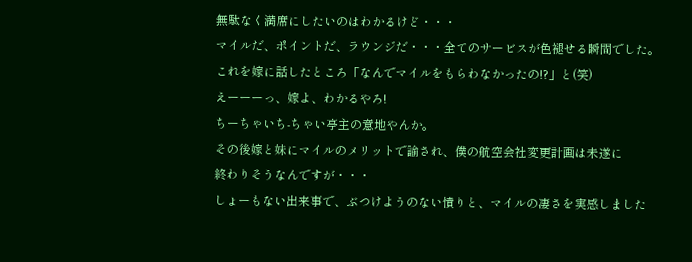無駄なく満席にしたいのはわかるけど・・・
マイルだ、ポイントだ、ラウンジだ・・・全てのサービスが色褪せる瞬間でした。
これを嫁に話したところ「なんでマイルをもらわなかったの!?」と(笑)
えーーーっ、嫁よ、わかるやろ!
ちーちゃいち-ちゃい亭主の意地やんか。
その後嫁と妹にマイルのメリットで諭され、僕の航空会社変更計画は未遂に
終わりそうなんですが・・・
しょーもない出来事で、ぶつけようのない憤りと、マイルの凄さを実感しました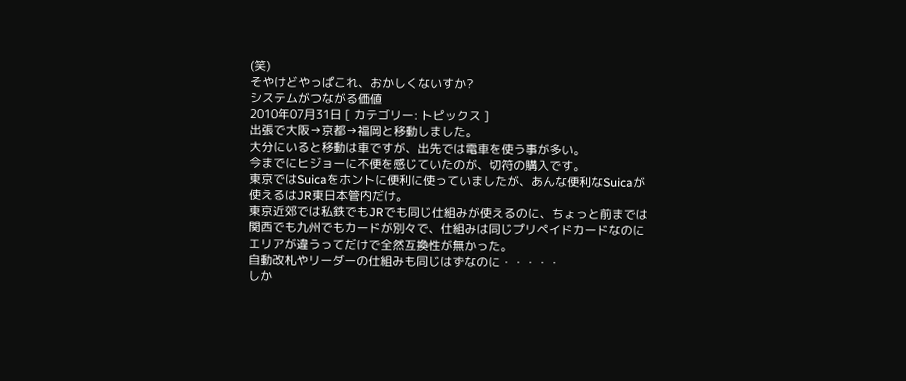(笑)
そやけどやっぱこれ、おかしくないすか?
システムがつながる価値
2010年07月31日 [ カテゴリー: トピックス ]
出張で大阪→京都→福岡と移動しました。
大分にいると移動は車ですが、出先では電車を使う事が多い。
今までにヒジョーに不便を感じていたのが、切符の購入です。
東京ではSuicaをホントに便利に使っていましたが、あんな便利なSuicaが
使えるはJR東日本管内だけ。
東京近郊では私鉄でもJRでも同じ仕組みが使えるのに、ちょっと前までは
関西でも九州でもカードが別々で、仕組みは同じプリペイドカードなのに
エリアが違うってだけで全然互換性が無かった。
自動改札やリーダーの仕組みも同じはずなのに・・・・・
しか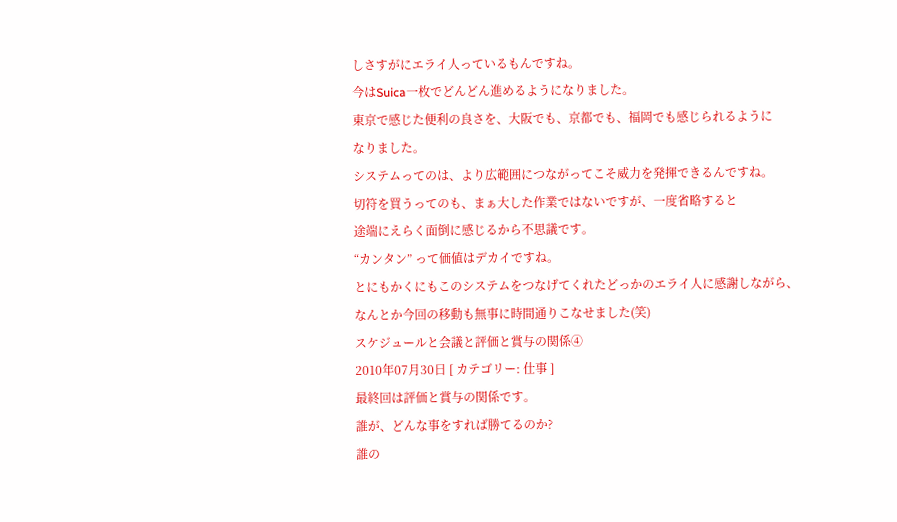しさすがにエライ人っているもんですね。
今はSuica一枚でどんどん進めるようになりました。
東京で感じた便利の良さを、大阪でも、京都でも、福岡でも感じられるように
なりました。
システムってのは、より広範囲につながってこそ威力を発揮できるんですね。
切符を買うってのも、まぁ大した作業ではないですが、一度省略すると
途端にえらく面倒に感じるから不思議です。
“カンタン” って価値はデカイですね。
とにもかくにもこのシステムをつなげてくれたどっかのエライ人に感謝しながら、
なんとか今回の移動も無事に時間通りこなせました(笑)
スケジュールと会議と評価と賞与の関係④
2010年07月30日 [ カテゴリー: 仕事 ]
最終回は評価と賞与の関係です。
誰が、どんな事をすれば勝てるのか?
誰の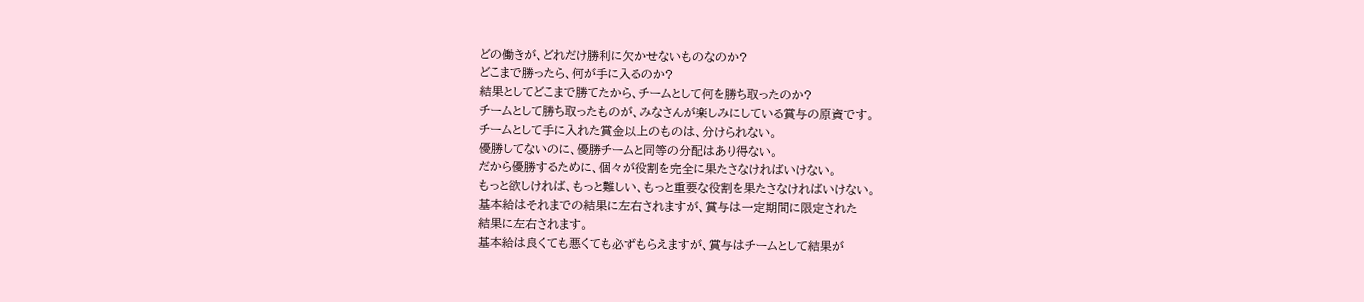どの働きが、どれだけ勝利に欠かせないものなのか?
どこまで勝ったら、何が手に入るのか?
結果としてどこまで勝てたから、チームとして何を勝ち取ったのか?
チームとして勝ち取ったものが、みなさんが楽しみにしている賞与の原資です。
チームとして手に入れた賞金以上のものは、分けられない。
優勝してないのに、優勝チームと同等の分配はあり得ない。
だから優勝するために、個々が役割を完全に果たさなければいけない。
もっと欲しければ、もっと難しい、もっと重要な役割を果たさなければいけない。
基本給はそれまでの結果に左右されますが、賞与は一定期間に限定された
結果に左右されます。
基本給は良くても悪くても必ずもらえますが、賞与はチームとして結果が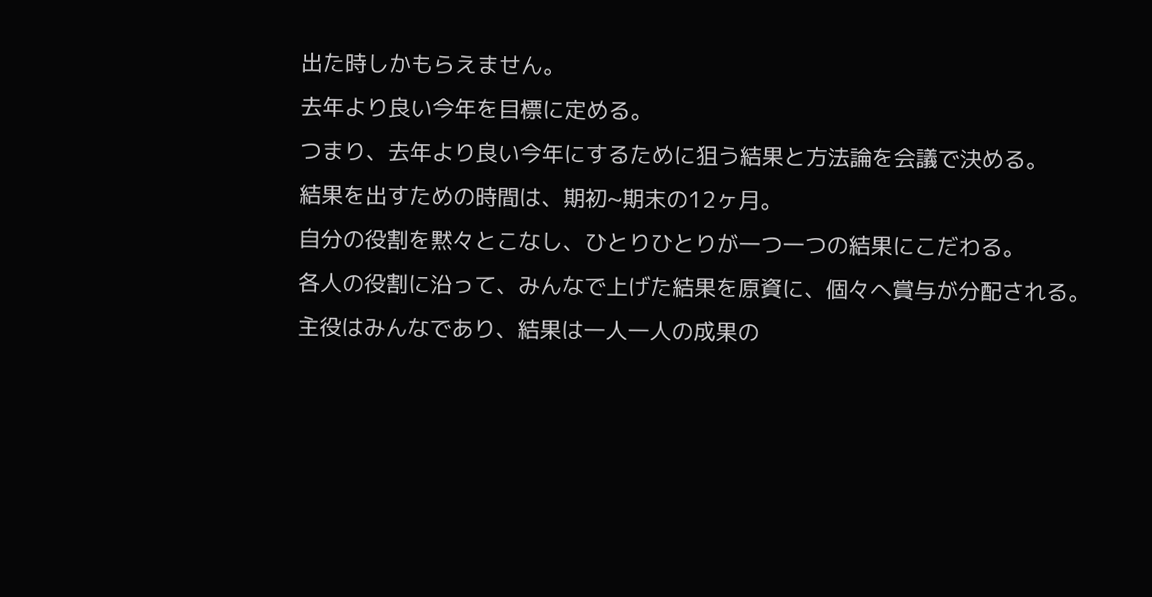出た時しかもらえません。
去年より良い今年を目標に定める。
つまり、去年より良い今年にするために狙う結果と方法論を会議で決める。
結果を出すための時間は、期初~期末の12ヶ月。
自分の役割を黙々とこなし、ひとりひとりが一つ一つの結果にこだわる。
各人の役割に沿って、みんなで上げた結果を原資に、個々へ賞与が分配される。
主役はみんなであり、結果は一人一人の成果の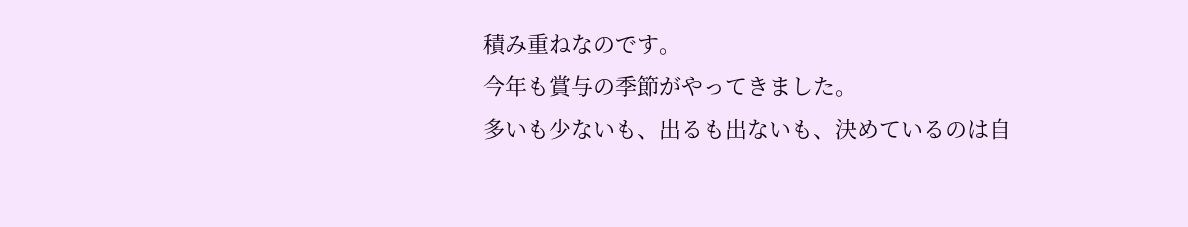積み重ねなのです。
今年も賞与の季節がやってきました。
多いも少ないも、出るも出ないも、決めているのは自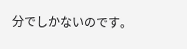分でしかないのです。